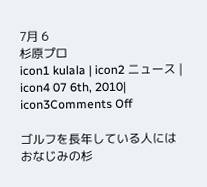7月 6
杉原プロ
icon1 kulala | icon2 ニュース | icon4 07 6th, 2010| icon3Comments Off

ゴルフを長年している人にはおなじみの杉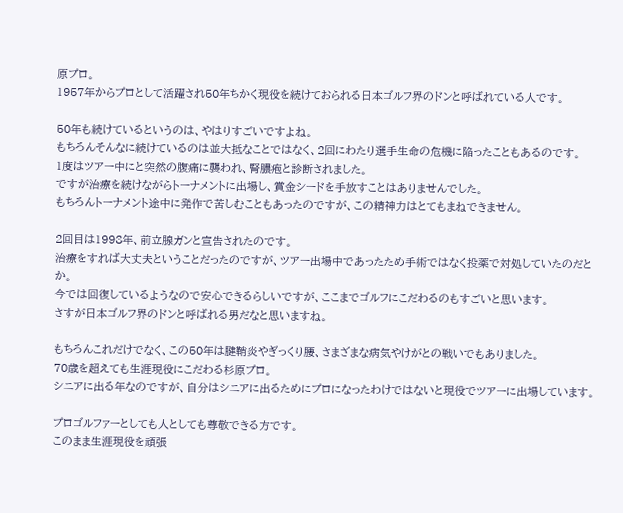原プロ。
1957年からプロとして活躍され50年ちかく現役を続けておられる日本ゴルフ界のドンと呼ばれている人です。

50年も続けているというのは、やはりすごいですよね。
もちろんそんなに続けているのは並大抵なことではなく、2回にわたり選手生命の危機に陥ったこともあるのです。
1度はツアー中にと突然の腹痛に襲われ、腎膿疱と診断されました。
ですが治療を続けながらトーナメントに出場し、賞金シードを手放すことはありませんでした。
もちろんトーナメント途中に発作で苦しむこともあったのですが、この精神力はとてもまねできません。

2回目は1998年、前立腺ガンと宣告されたのです。
治療をすれば大丈夫ということだったのですが、ツアー出場中であったため手術ではなく投薬で対処していたのだとか。
今では回復しているようなので安心できるらしいですが、ここまでゴルフにこだわるのもすごいと思います。
さすが日本ゴルフ界のドンと呼ばれる男だなと思いますね。

もちろんこれだけでなく、この50年は腱鞘炎やぎっくり腰、さまざまな病気やけがとの戦いでもありました。
70歳を超えても生涯現役にこだわる杉原プロ。
シニアに出る年なのですが、自分はシニアに出るためにプロになったわけではないと現役でツアーに出場しています。

プロゴルファーとしても人としても尊敬できる方です。
このまま生涯現役を頑張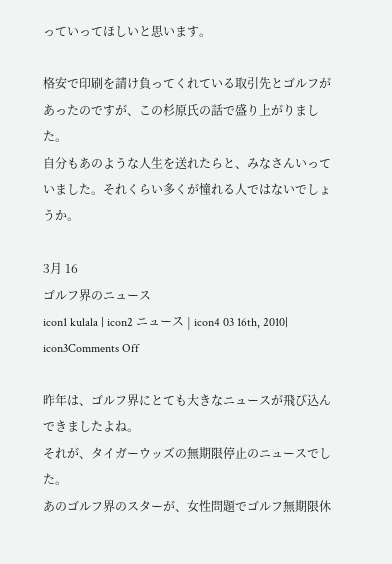っていってほしいと思います。

格安で印刷を請け負ってくれている取引先とゴルフがあったのですが、この杉原氏の話で盛り上がりました。
自分もあのような人生を送れたらと、みなさんいっていました。それくらい多くが憧れる人ではないでしょうか。

3月 16
ゴルフ界のニュース
icon1 kulala | icon2 ニュース | icon4 03 16th, 2010| icon3Comments Off

昨年は、ゴルフ界にとても大きなニュースが飛び込んできましたよね。
それが、タイガーウッズの無期限停止のニュースでした。
あのゴルフ界のスターが、女性問題でゴルフ無期限休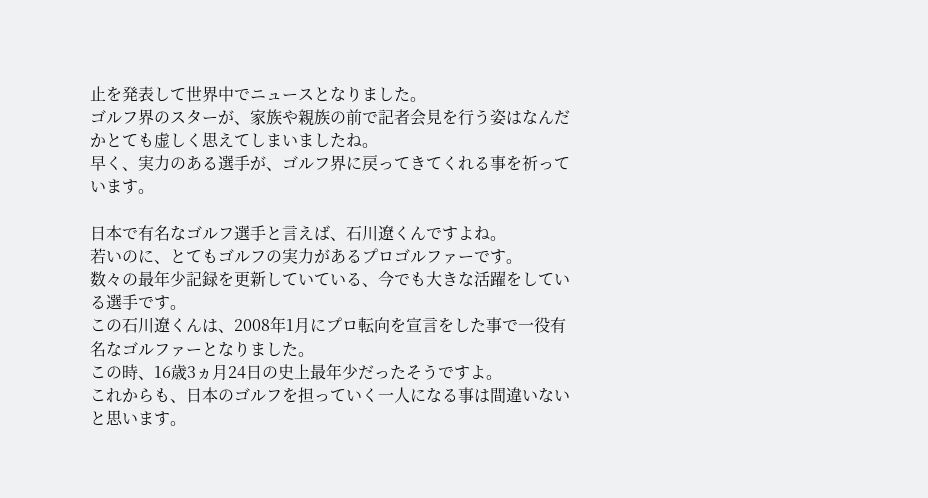止を発表して世界中でニュースとなりました。
ゴルフ界のスターが、家族や親族の前で記者会見を行う姿はなんだかとても虚しく思えてしまいましたね。
早く、実力のある選手が、ゴルフ界に戻ってきてくれる事を祈っています。

日本で有名なゴルフ選手と言えば、石川遼くんですよね。
若いのに、とてもゴルフの実力があるプロゴルファーです。
数々の最年少記録を更新していている、今でも大きな活躍をしている選手です。
この石川遼くんは、2008年1月にプロ転向を宣言をした事で一役有名なゴルファーとなりました。
この時、16歳3ヵ月24日の史上最年少だったそうですよ。
これからも、日本のゴルフを担っていく一人になる事は間違いないと思います。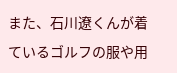また、石川遼くんが着ているゴルフの服や用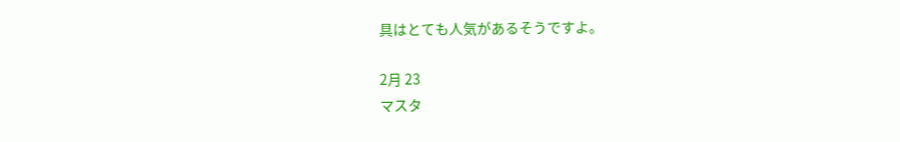具はとても人気があるそうですよ。

2月 23
マスタ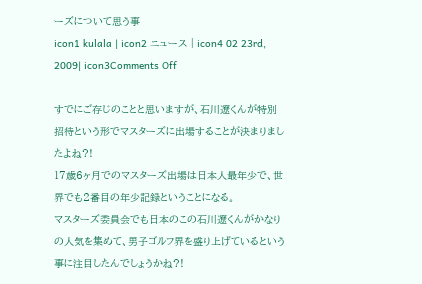ーズについて思う事
icon1 kulala | icon2 ニュース | icon4 02 23rd, 2009| icon3Comments Off

すでにご存じのことと思いますが、石川遼くんが特別招待という形でマスターズに出場することが決まりましたよね?!
17歳6ヶ月でのマスターズ出場は日本人最年少で、世界でも2番目の年少記録ということになる。
マスターズ委員会でも日本のこの石川遼くんがかなりの人気を集めて、男子ゴルフ界を盛り上げているという事に注目したんでしょうかね?!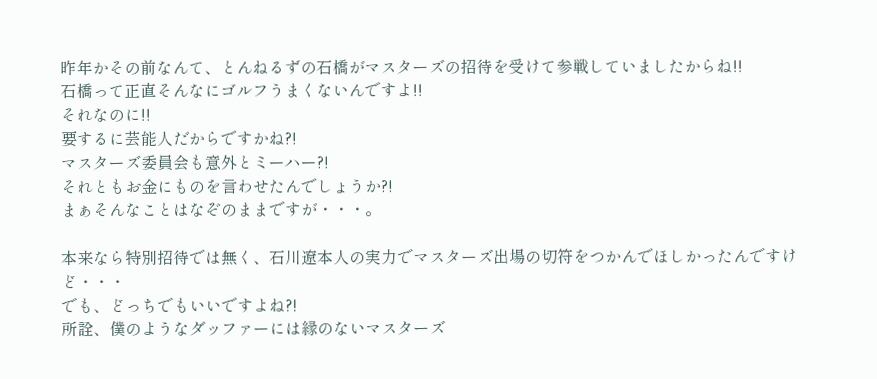昨年かその前なんて、とんねるずの石橋がマスターズの招待を受けて参戦していましたからね!!
石橋って正直そんなにゴルフうまくないんですよ!!
それなのに!!
要するに芸能人だからですかね?!
マスターズ委員会も意外とミーハー?!
それともお金にものを言わせたんでしょうか?!
まぁそんなことはなぞのままですが・・・。

本来なら特別招待では無く、石川遼本人の実力でマスターズ出場の切符をつかんでほしかったんですけど・・・
でも、どっちでもいいですよね?!
所詮、僕のようなダッファーには縁のないマスターズ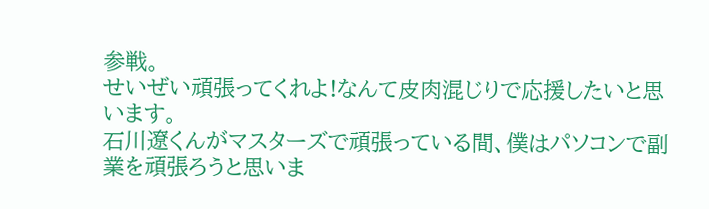参戦。
せいぜい頑張ってくれよ!なんて皮肉混じりで応援したいと思います。
石川遼くんがマスターズで頑張っている間、僕はパソコンで副業を頑張ろうと思いま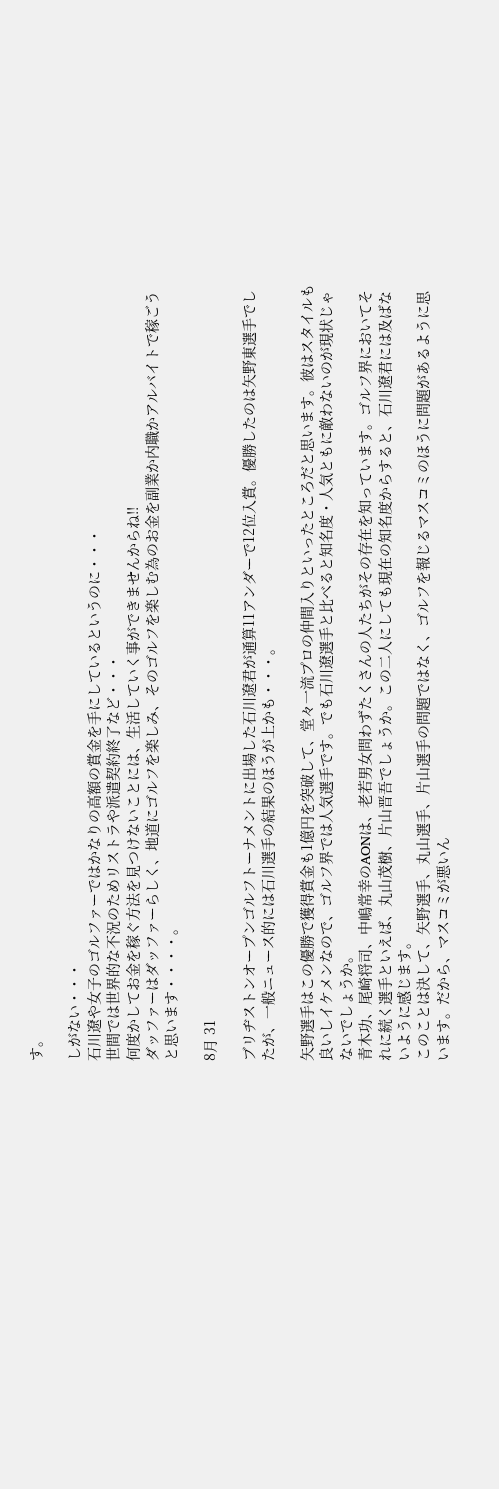す。

しがない・・・
石川遼や女子のゴルファーではかなりの高額の賞金を手にしているというのに・・・
世間では世界的な不況のためリストラや派遣契約終了など・・・
何度かしてお金を稼ぐ方法を見つけないことには、生活していく事ができませんからね!!
ダッファーはダッファーらしく、地道にゴルフを楽しみ、そのゴルフを楽しむ為のお金を副業か内職かアルバイトで稼ごうと思います・・・・。

8月 31

ブリヂストンオープンゴルフトーナメントに出場した石川遼君が通算11アンダーで12位入賞。優勝したのは矢野東選手でしたが、一般ニュース的には石川選手の結果のほうが上かも・・・。

矢野選手はこの優勝で獲得賞金も1億円を突破して、堂々一流プロの仲間入りといったところだと思います。彼はスタイルも良いしイケメンなので、ゴルフ界では人気選手です。でも石川遼選手と比べると知名度・人気ともに敵わないのが現状じゃないでしょうか。
青木功、尾崎将司、中嶋常幸のAONは、老若男女問わずたくさんの人たちがその存在を知っています。ゴルフ界においてそれに続く選手といえば、丸山茂樹、片山晋吾でしょうか。この二人にしても現在の知名度からすると、石川遼君には及ばないように感じます。
このことは決して、矢野選手、丸山選手、片山選手の問題ではなく、ゴルフを報じるマスコミのほうに問題があるように思います。だから、マスコミが悪いん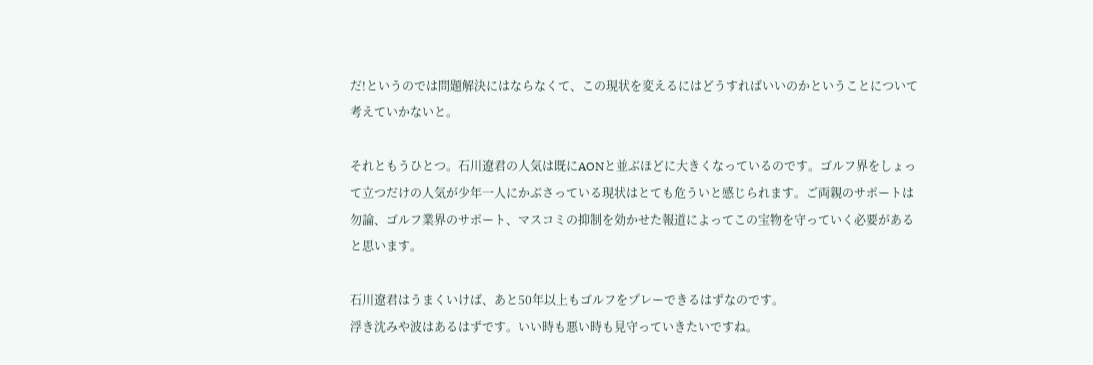だ!というのでは問題解決にはならなくて、この現状を変えるにはどうすればいいのかということについて考えていかないと。

それともうひとつ。石川遼君の人気は既にAONと並ぶほどに大きくなっているのです。ゴルフ界をしょって立つだけの人気が少年一人にかぶさっている現状はとても危ういと感じられます。ご両親のサポートは勿論、ゴルフ業界のサポート、マスコミの抑制を効かせた報道によってこの宝物を守っていく必要があると思います。

石川遼君はうまくいけば、あと50年以上もゴルフをプレーできるはずなのです。
浮き沈みや波はあるはずです。いい時も悪い時も見守っていきたいですね。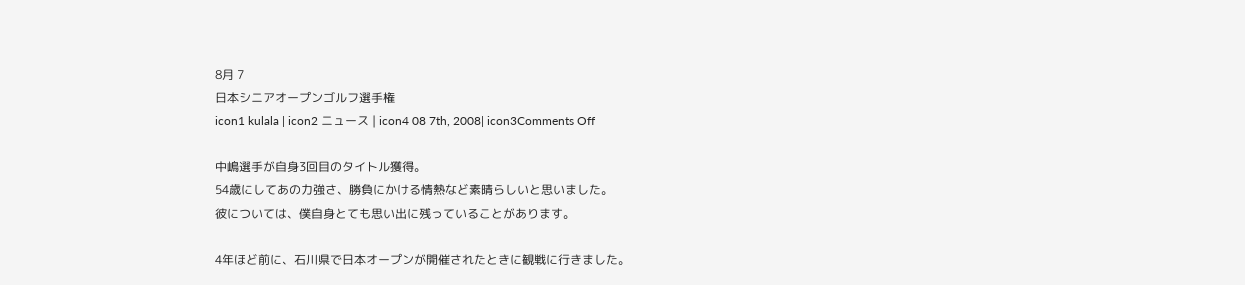8月 7
日本シニアオープンゴルフ選手権
icon1 kulala | icon2 ニュース | icon4 08 7th, 2008| icon3Comments Off

中嶋選手が自身3回目のタイトル獲得。
54歳にしてあの力強さ、勝負にかける情熱など素晴らしいと思いました。
彼については、僕自身とても思い出に残っていることがあります。

4年ほど前に、石川県で日本オープンが開催されたときに観戦に行きました。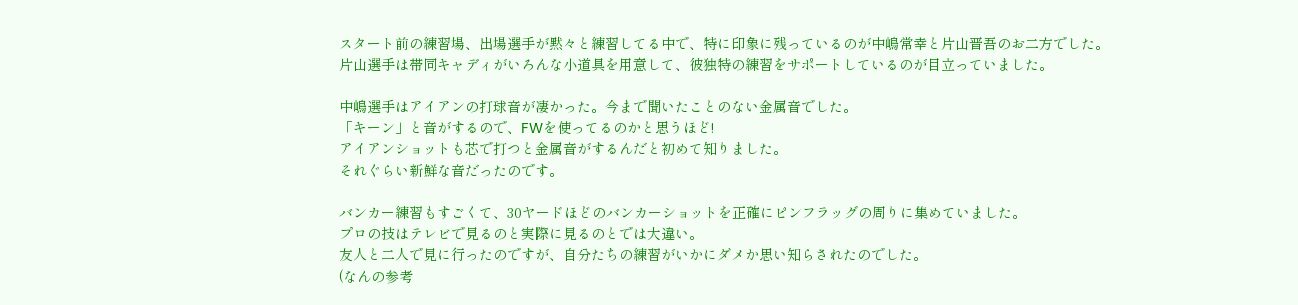スタート前の練習場、出場選手が黙々と練習してる中で、特に印象に残っているのが中嶋常幸と片山晋吾のお二方でした。
片山選手は帯同キャディがいろんな小道具を用意して、彼独特の練習をサポートしているのが目立っていました。

中嶋選手はアイアンの打球音が凄かった。今まで聞いたことのない金属音でした。
「キーン」と音がするので、FWを使ってるのかと思うほど!
アイアンショットも芯で打つと金属音がするんだと初めて知りました。
それぐらい新鮮な音だったのです。

バンカー練習もすごくて、30ヤードほどのバンカーショットを正確にピンフラッグの周りに集めていました。
プロの技はテレビで見るのと実際に見るのとでは大違い。
友人と二人で見に行ったのですが、自分たちの練習がいかにダメか思い知らされたのでした。
(なんの参考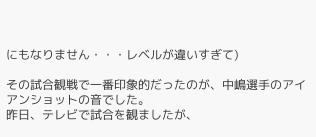にもなりません・・・レベルが違いすぎて)

その試合観戦で一番印象的だったのが、中嶋選手のアイアンショットの音でした。
昨日、テレビで試合を観ましたが、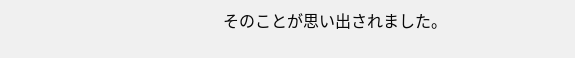そのことが思い出されました。